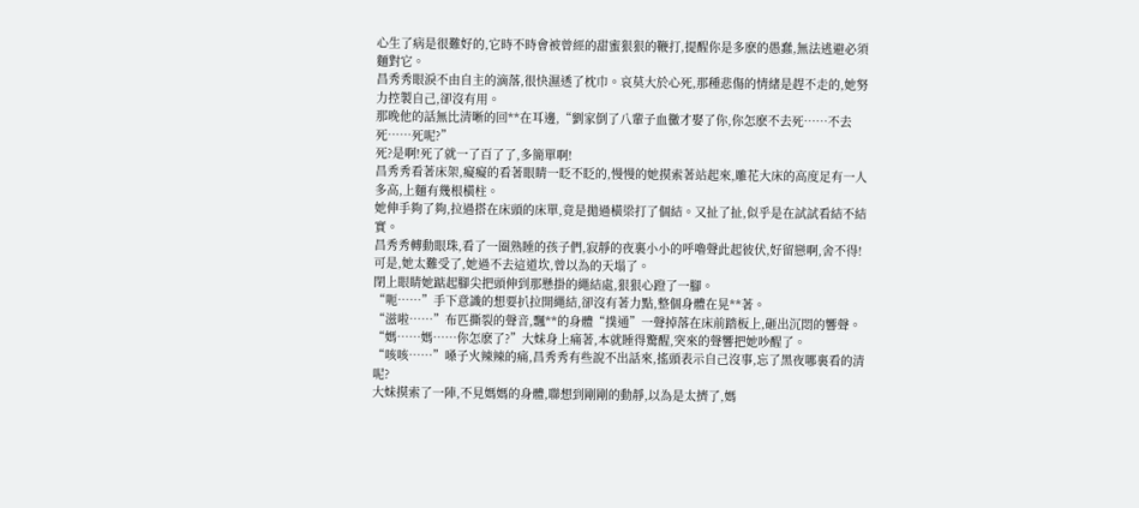心生了病是很難好的,它時不時會被曾經的甜蜜狠狠的鞭打,提醒你是多麽的愚蠢,無法逃避必須麵對它。
昌秀秀眼淚不由自主的滴落,很快濕透了枕巾。哀莫大於心死,那種悲傷的情緒是趕不走的,她努力控製自己,卻沒有用。
那晚他的話無比清晰的回**在耳邊,“劉家倒了八輩子血黴才娶了你,你怎麽不去死……不去死……死呢?”
死?是啊!死了就一了百了了,多簡單啊!
昌秀秀看著床架,癡癡的看著眼睛一眨不眨的,慢慢的她摸索著站起來,雕花大床的高度足有一人多高,上麵有幾根橫柱。
她伸手夠了夠,拉過搭在床頭的床單,竟是拋過橫梁打了個結。又扯了扯,似乎是在試試看結不結實。
昌秀秀轉動眼珠,看了一圈熟睡的孩子們,寂靜的夜裏小小的呼嚕聲此起彼伏,好留戀啊,舍不得!
可是,她太難受了,她過不去這道坎,曾以為的天塌了。
閉上眼睛她踮起腳尖把頭伸到那懸掛的繩結處,狠狠心蹬了一腳。
“呃……”手下意識的想要扒拉開繩結,卻沒有著力點,整個身體在晃**著。
“滋啦……”布匹撕裂的聲音,飄**的身體“撲通”一聲掉落在床前踏板上,砸出沉悶的響聲。
“媽……媽……你怎麽了?”大妹身上痛著,本就睡得驚醒,突來的聲響把她吵醒了。
“咳咳……”嗓子火辣辣的痛,昌秀秀有些說不出話來,搖頭表示自己沒事,忘了黑夜哪裏看的清呢?
大妹摸索了一陣,不見媽媽的身體,聯想到剛剛的動靜,以為是太擠了,媽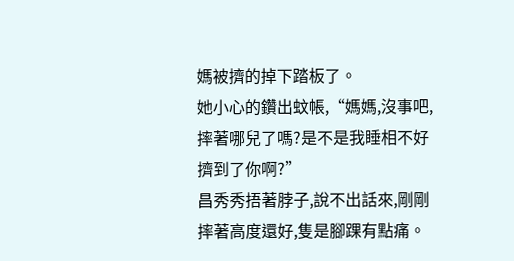媽被擠的掉下踏板了。
她小心的鑽出蚊帳,“媽媽,沒事吧,摔著哪兒了嗎?是不是我睡相不好擠到了你啊?”
昌秀秀捂著脖子,說不出話來,剛剛摔著高度還好,隻是腳踝有點痛。